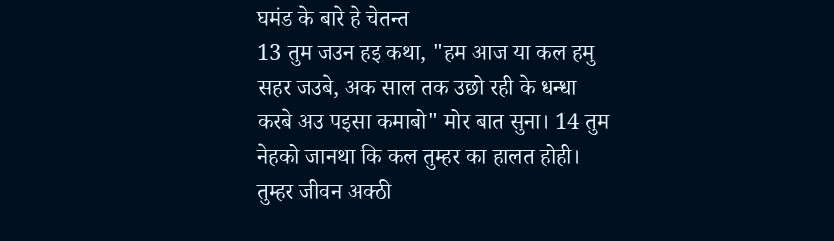घमंड के बारे हे चेतन्त
13 तुम जउन हइ कथा, "हम आज या कल हमु सहर जउबे, अक साल तक उछो रही के धन्धा करबे अउ पइसा कमाबो" मोर बात सुना। 14 तुम नेहको जानथा कि कल तुम्हर का हालत होही। तुम्हर जीवन अक्ठी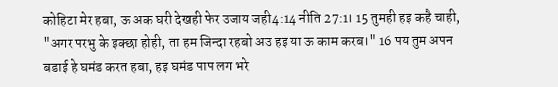कोहिटा मेर हबा, ऊ अक घरी देखही फेर उजाय जही4:14 नीति 27:1। 15 तुमही हइ कहै चाही, "अगर परभु के इक्छा होही, ता हम जिन्दा रहबो अउ हइ या ऊ काम करब।" 16 पय तुम अपन बडाई हे घमंड करत हबा, हइ घमंड पाप लग भरे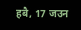हबै, 17 जउन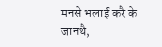मनसे भलाई करै के जानथै,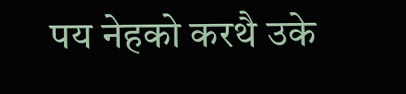पय नेहको करथै उके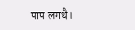पाप लगथै।